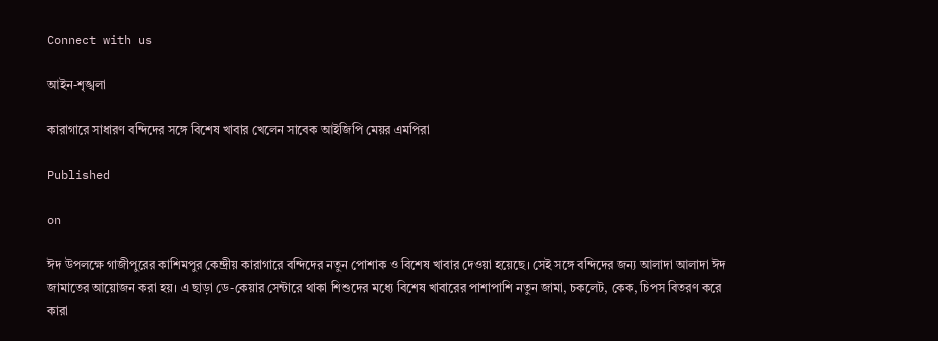Connect with us

আইন-শৃঙ্খলা

কারাগারে সাধারণ বন্দিদের সঙ্গে বিশেষ খাবার খেলেন সাবেক আইজিপি মেয়র এমপিরা

Published

on

ঈদ উপলক্ষে গাজীপুরের কাশিমপুর কেন্দ্রীয় কারাগারে বন্দিদের নতুন পোশাক ও বিশেষ খাবার দেওয়া হয়েছে। সেই সঙ্গে বন্দিদের জন্য আলাদা আলাদা ঈদ জামাতের আয়োজন করা হয়। এ ছাড়া ডে-কেয়ার সেন্টারে থাকা শিশুদের মধ্যে বিশেষ খাবারের পাশাপাশি নতুন জামা, চকলেট, কেক, চিপস বিতরণ করে কারা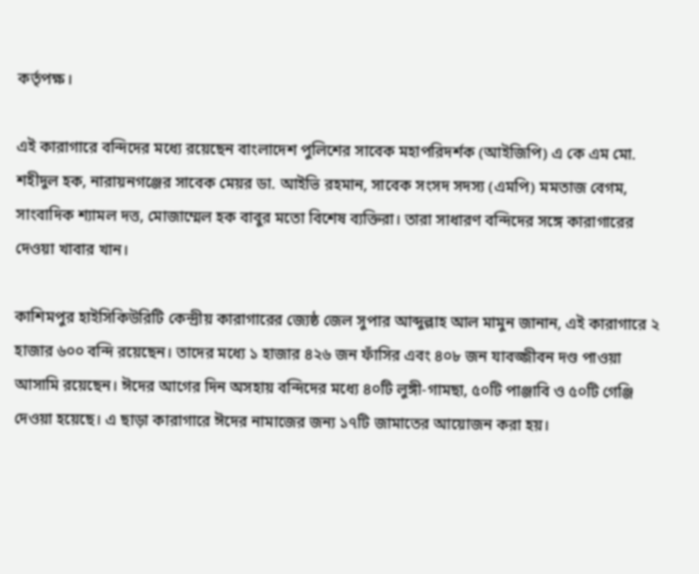কর্তৃপক্ষ।

এই কারাগারে বন্দিদের মধ্যে রয়েছেন বাংলাদেশ পুলিশের সাবেক মহাপরিদর্শক (আইজিপি) এ কে এম মো. শহীদুল হক, নারায়নগঞ্জের সাবেক মেয়র ডা. আইভি রহমান, সাবেক সংসদ সদস্য (এমপি) মমতাজ বেগম, সাংবাদিক শ্যামল দত্ত, মোজাম্মেল হক বাবুর মতো বিশেষ ব্যক্তিরা। তারা সাধারণ বন্দিদের সঙ্গে কারাগারের দেওয়া খাবার খান।

কাশিমপুর হাইসিকিউরিটি কেন্দ্রীয় কারাগারের জ্যেষ্ঠ জেল সুপার আব্দুল্লাহ আল মামুন জানান, এই কারাগারে ২ হাজার ৬০০ বন্দি রয়েছেন। তাদের মধ্যে ১ হাজার ৪২৬ জন ফাঁসির এবং ৪০৮ জন যাবজ্জীবন দণ্ড পাওয়া আসামি রয়েছেন। ঈদের আগের দিন অসহায় বন্দিদের মধ্যে ৪০টি লুঙ্গী-গামছা, ৫০টি পাঞ্জাবি ও ৫০টি গেঞ্জি দেওয়া হয়েছে। এ ছাড়া কারাগারে ঈদের নামাজের জন্য ১৭টি জামাতের আয়োজন করা হয়।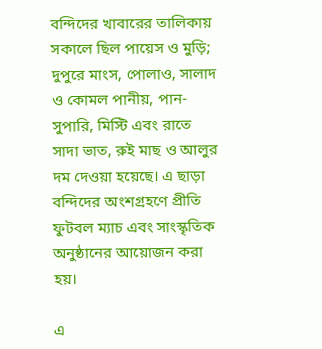বন্দিদের খাবারের তালিকায় সকালে ছিল পায়েস ও মুড়ি; দুপুরে মাংস, পোলাও, সালাদ ও কোমল পানীয়, পান-সুপারি, মিস্টি এবং রাতে সাদা ভাত, রুই মাছ ও আলুর দম দেওয়া হয়েছে। এ ছাড়া বন্দিদের অংশগ্রহণে প্রীতি ফুটবল ম্যাচ এবং সাংস্কৃতিক অনুষ্ঠানের আয়োজন করা হয়।

এ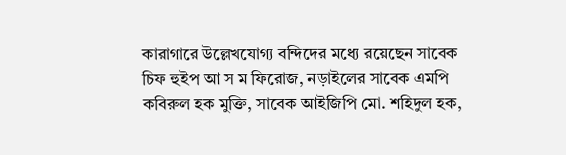কারাগারে উল্লেখযোগ্য বন্দিদের মধ্যে রয়েছেন সাবেক চিফ হুইপ আ স ম ফিরোজ, নড়াইলের সাবেক এমপি কবিরুল হক মুক্তি, সাবেক আইজিপি মো. শহিদুল হক,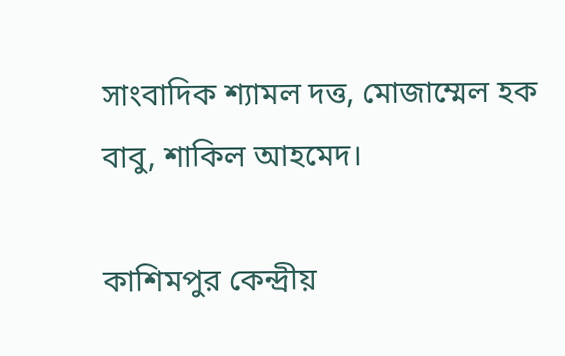সাংবাদিক শ্যামল দত্ত, মোজাম্মেল হক বাবু, শাকিল আহমেদ।

কাশিমপুর কেন্দ্রীয়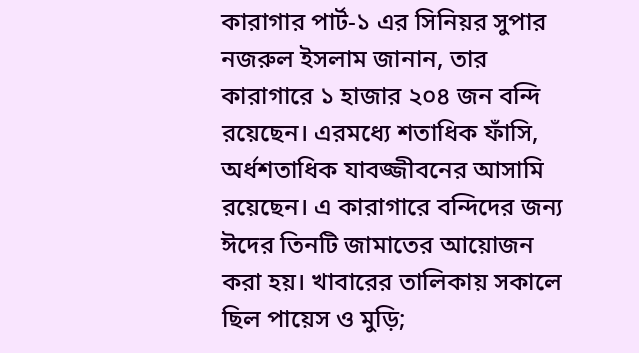কারাগার পার্ট-১ এর সিনিয়র সুপার নজরুল ইসলাম জানান, তার কারাগারে ১ হাজার ২০৪ জন বন্দি রয়েছেন। এরমধ্যে শতাধিক ফাঁসি, অর্ধশতাধিক যাবজ্জীবনের আসামি রয়েছেন। এ কারাগারে বন্দিদের জন্য ঈদের তিনটি জামাতের আয়োজন করা হয়। খাবারের তালিকায় সকালে ছিল পায়েস ও মুড়ি;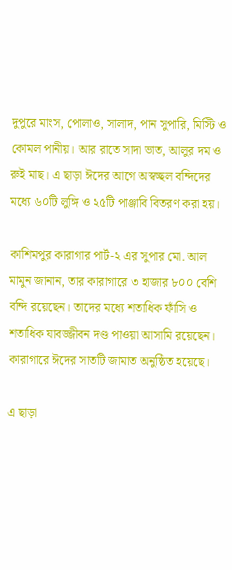দুপুরে মাংস, পোলাও, সালাদ, পান সুপারি, মিস্টি ও কোমল পানীয়। আর রাতে সাদা ভাত, আলুর দম ও রুই মাছ। এ ছাড়া ঈদের আগে অস্বচ্ছল বন্দিদের মধ্যে ৬০টি লুঙ্গি ও ২৫টি পাঞ্জাবি বিতরণ করা হয়।

কাশিমপুর কারাগার পার্ট-২ এর সুপার মো. আল মামুন জানান, তার কারাগারে ৩ হাজার ৮০০ বেশি বন্দি রয়েছেন। তাদের মধ্যে শতাধিক ফাঁসি ও শতাধিক যাবজ্জীবন দণ্ড পাওয়া আসামি রয়েছেন। কারাগারে ঈদের সাতটি জামাত অনুষ্ঠিত হয়েছে।

এ ছাড়া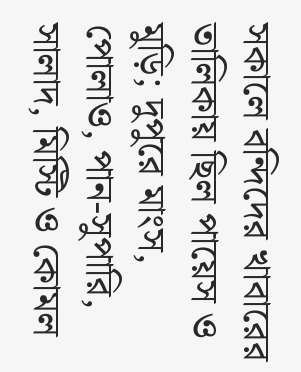সকালে বন্দিদের খাবারের তালিকায় ছিল পায়েস ও মুড়ি; দুপুরে মাংস, পোলাও, পান-সুপারি, সালাদ, মিস্টি ও কোমল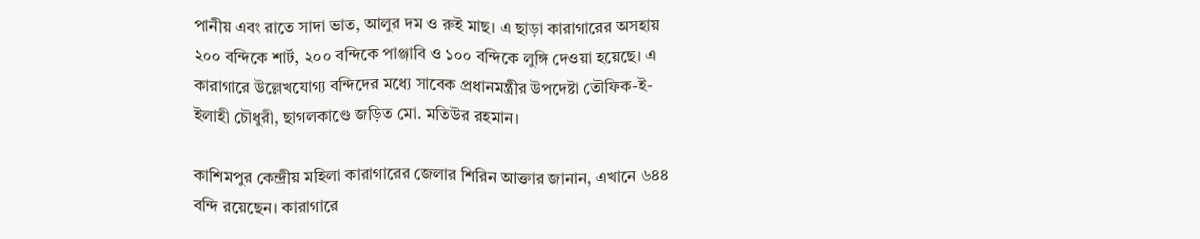পানীয় এবং রাতে সাদা ভাত, আলুর দম ও রুই মাছ। এ ছাড়া কারাগারের অসহায় ২০০ বন্দিকে শার্ট, ২০০ বন্দিকে পাঞ্জাবি ও ১০০ বন্দিকে লুঙ্গি দেওয়া হয়েছে। এ কারাগারে উল্লেখযোগ্য বন্দিদের মধ্যে সাবেক প্রধানমন্ত্রীর উপদেষ্টা তৌফিক-ই-ইলাহী চৌধুরী, ছাগলকাণ্ডে জড়িত মো. মতিউর রহমান।

কাশিমপুর কেন্দ্রীয় মহিলা কারাগারের জেলার শিরিন আক্তার জানান, এখানে ৬৪৪ বন্দি রয়েছেন। কারাগারে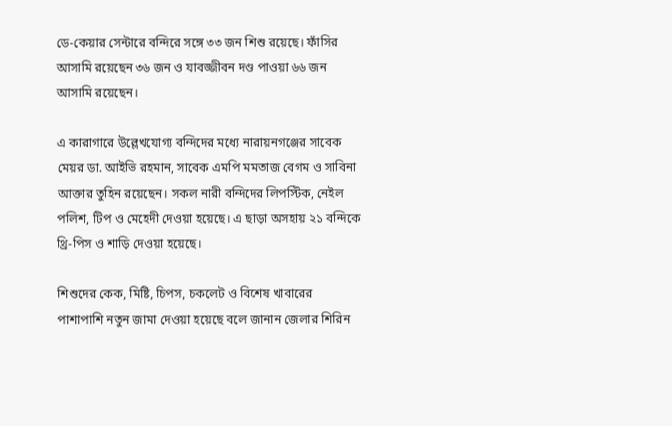ডে-কেয়ার সেন্টারে বন্দিরে সঙ্গে ৩৩ জন শিশু রয়েছে। ফাঁসির আসামি রয়েছেন ৩৬ জন ও যাবজ্জীবন দণ্ড পাওয়া ৬৬ জন আসামি রয়েছেন।

এ কারাগারে উল্লেখযোগ্য বন্দিদের মধ্যে নারায়নগঞ্জের সাবেক মেয়র ডা. আইভি রহমান, সাবেক এমপি মমতাজ বেগম ও সাবিনা আক্তার তুহিন রয়েছেন। সকল নারী বন্দিদের লিপস্টিক, নেইল পলিশ, টিপ ও মেহেদী দেওয়া হয়েছে। এ ছাড়া অসহায় ২১ বন্দিকে থ্রি-পিস ও শাড়ি দেওয়া হয়েছে।

শিশুদের কেক, মিষ্টি, চিপস, চকলেট ও বিশেষ খাবারের পাশাপাশি নতুন জামা দেওয়া হয়েছে বলে জানান জেলার শিরিন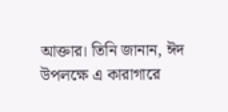আক্তার। তিনি জানান, ঈদ উপলক্ষে এ কারাগারে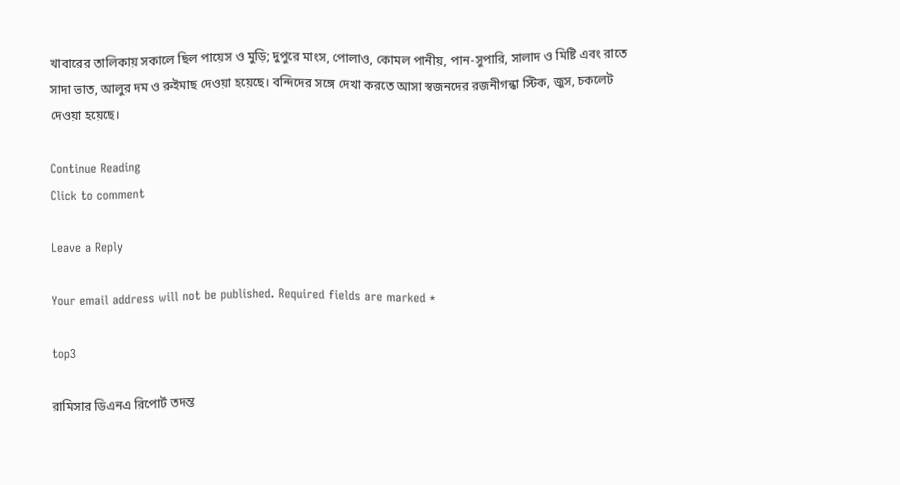খাবারের তালিকায় সকালে ছিল পায়েস ও মুড়ি; দুপুরে মাংস, পোলাও, কোমল পানীয়, পান-সুপারি, সালাদ ও মিষ্টি এবং রাতে সাদা ভাত, আলুর দম ও রুইমাছ দেওয়া হয়েছে। বন্দিদের সঙ্গে দেখা করতে আসা স্বজনদের রজনীগন্ধা স্টিক, জুস, চকলেট দেওয়া হয়েছে।

Continue Reading
Click to comment

Leave a Reply

Your email address will not be published. Required fields are marked *

top3

রামিসার ডিএনএ রিপোর্ট তদন্ত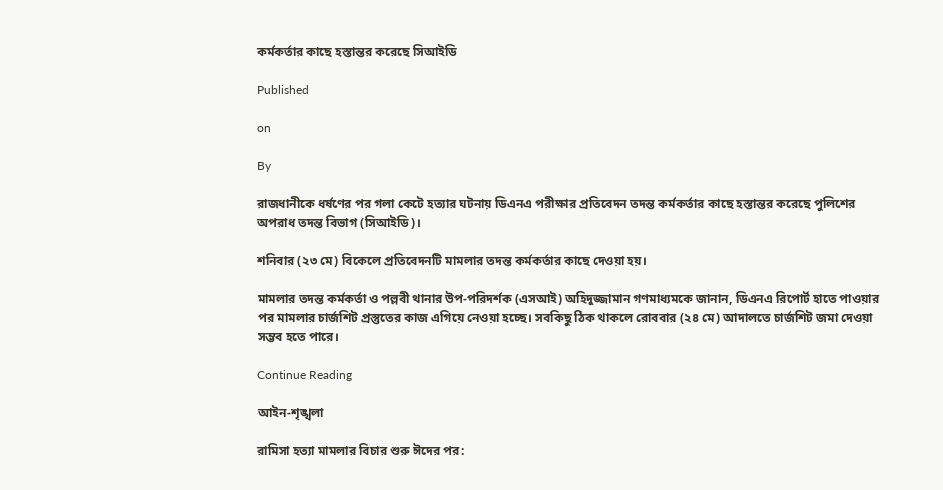কর্মকর্তার কাছে হস্তান্তর করেছে সিআইডি

Published

on

By

রাজধানীকে ধর্ষণের পর গলা কেটে হত্যার ঘটনায় ডিএনএ পরীক্ষার প্রতিবেদন তদন্ত কর্মকর্তার কাছে হস্তান্তর করেছে পুলিশের অপরাধ তদন্ত বিভাগ (সিআইডি)।

শনিবার (২৩ মে) বিকেলে প্রতিবেদনটি মামলার তদন্ত কর্মকর্তার কাছে দেওয়া হয়।

মামলার তদন্ত কর্মকর্তা ও পল্লবী থানার উপ-পরিদর্শক (এসআই) অহিদুজ্জামান গণমাধ্যমকে জানান, ডিএনএ রিপোর্ট হাতে পাওয়ার পর মামলার চার্জশিট প্রস্তুতের কাজ এগিয়ে নেওয়া হচ্ছে। সবকিছু ঠিক থাকলে রোববার (২৪ মে) আদালতে চার্জশিট জমা দেওয়া সম্ভব হতে পারে।

Continue Reading

আইন-শৃঙ্খলা

রামিসা হত্যা মামলার বিচার শুরু ঈদের পর: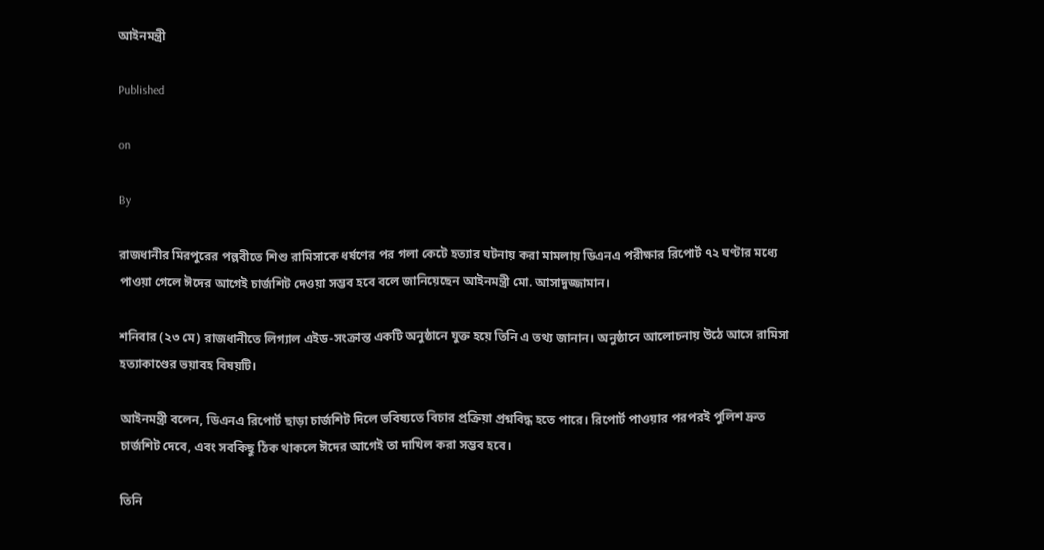আইনমন্ত্রী

Published

on

By

রাজধানীর মিরপুরের পল্লবীতে শিশু রামিসাকে ধর্ষণের পর গলা কেটে হত্যার ঘটনায় করা মামলায় ডিএনএ পরীক্ষার রিপোর্ট ৭২ ঘণ্টার মধ্যে পাওয়া গেলে ঈদের আগেই চার্জশিট দেওয়া সম্ভব হবে বলে জানিয়েছেন আইনমন্ত্রী মো. আসাদুজ্জামান।

শনিবার (২৩ মে) রাজধানীতে লিগ্যাল এইড-সংক্রান্ত একটি অনুষ্ঠানে যুক্ত হয়ে তিনি এ তথ্য জানান। অনুষ্ঠানে আলোচনায় উঠে আসে রামিসা হত্যাকাণ্ডের ভয়াবহ বিষয়টি।

আইনমন্ত্রী বলেন, ডিএনএ রিপোর্ট ছাড়া চার্জশিট দিলে ভবিষ্যতে বিচার প্রক্রিয়া প্রশ্নবিদ্ধ হতে পারে। রিপোর্ট পাওয়ার পরপরই পুলিশ দ্রুত চার্জশিট দেবে, এবং সবকিছু ঠিক থাকলে ঈদের আগেই তা দাখিল করা সম্ভব হবে।

তিনি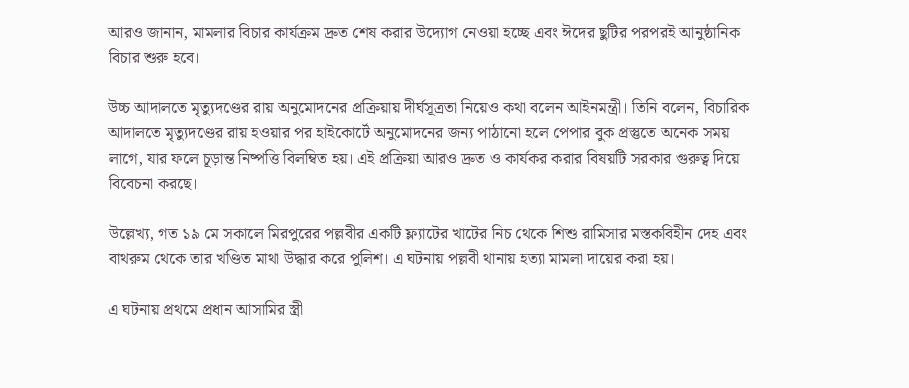আরও জানান, মামলার বিচার কার্যক্রম দ্রুত শেষ করার উদ্যোগ নেওয়া হচ্ছে এবং ঈদের ছুটির পরপরই আনুষ্ঠানিক বিচার শুরু হবে।

উচ্চ আদালতে মৃত্যুদণ্ডের রায় অনুমোদনের প্রক্রিয়ায় দীর্ঘসূত্রতা নিয়েও কথা বলেন আইনমন্ত্রী। তিনি বলেন, বিচারিক আদালতে মৃত্যুদণ্ডের রায় হওয়ার পর হাইকোর্টে অনুমোদনের জন্য পাঠানো হলে পেপার বুক প্রস্তুতে অনেক সময় লাগে, যার ফলে চূড়ান্ত নিষ্পত্তি বিলম্বিত হয়। এই প্রক্রিয়া আরও দ্রুত ও কার্যকর করার বিষয়টি সরকার গুরুত্ব দিয়ে বিবেচনা করছে।

উল্লেখ্য, গত ১৯ মে সকালে মিরপুরের পল্লবীর একটি ফ্ল্যাটের খাটের নিচ থেকে শিশু রামিসার মস্তকবিহীন দেহ এবং বাথরুম থেকে তার খণ্ডিত মাথা উদ্ধার করে পুলিশ। এ ঘটনায় পল্লবী থানায় হত্যা মামলা দায়ের করা হয়।

এ ঘটনায় প্রথমে প্রধান আসামির স্ত্রী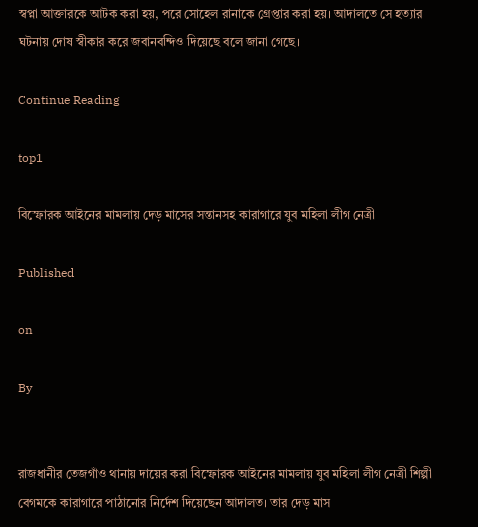স্বপ্না আক্তারকে আটক করা হয়, পরে সোহেল রানাকে গ্রেপ্তার করা হয়। আদালতে সে হত্যার ঘটনায় দোষ স্বীকার করে জবানবন্দিও দিয়েছে বলে জানা গেছে।

Continue Reading

top1

বিস্ফোরক আইনের মামলায় দেড় মাসের সন্তানসহ কারাগারে যুব মহিলা লীগ নেত্রী

Published

on

By


রাজধানীর তেজগাঁও থানায় দায়ের করা বিস্ফোরক আইনের মামলায় যুব মহিলা লীগ নেত্রী শিল্পী বেগমকে কারাগারে পাঠানোর নির্দেশ দিয়েছেন আদালত। তার দেড় মাস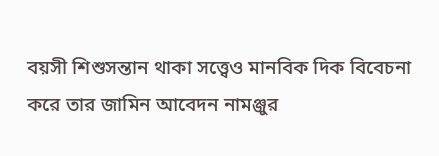বয়সী শিশুসন্তান থাকা সত্ত্বেও মানবিক দিক বিবেচনা করে তার জামিন আবেদন নামঞ্জুর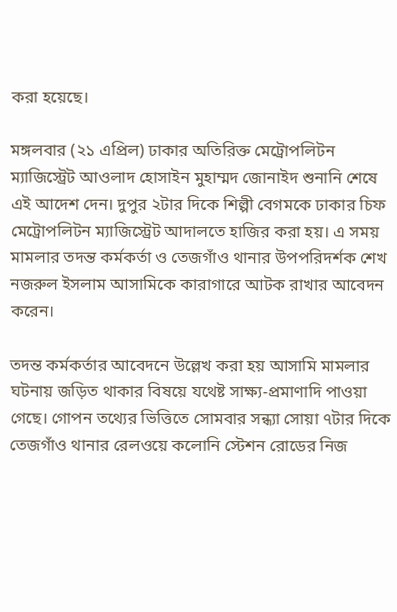করা হয়েছে।

মঙ্গলবার (২১ এপ্রিল) ঢাকার অতিরিক্ত মেট্রোপলিটন ম্যাজিস্ট্রেট আওলাদ হোসাইন মুহাম্মদ জোনাইদ শুনানি শেষে এই আদেশ দেন। দুপুর ২টার দিকে শিল্পী বেগমকে ঢাকার চিফ মেট্রোপলিটন ম্যাজিস্ট্রেট আদালতে হাজির করা হয়। এ সময় মামলার তদন্ত কর্মকর্তা ও তেজগাঁও থানার উপপরিদর্শক শেখ নজরুল ইসলাম আসামিকে কারাগারে আটক রাখার আবেদন করেন।

তদন্ত কর্মকর্তার আবেদনে উল্লেখ করা হয় আসামি মামলার ঘটনায় জড়িত থাকার বিষয়ে যথেষ্ট সাক্ষ্য-প্রমাণাদি পাওয়া গেছে। গোপন তথ্যের ভিত্তিতে সোমবার সন্ধ্যা সোয়া ৭টার দিকে তেজগাঁও থানার রেলওয়ে কলোনি স্টেশন রোডের নিজ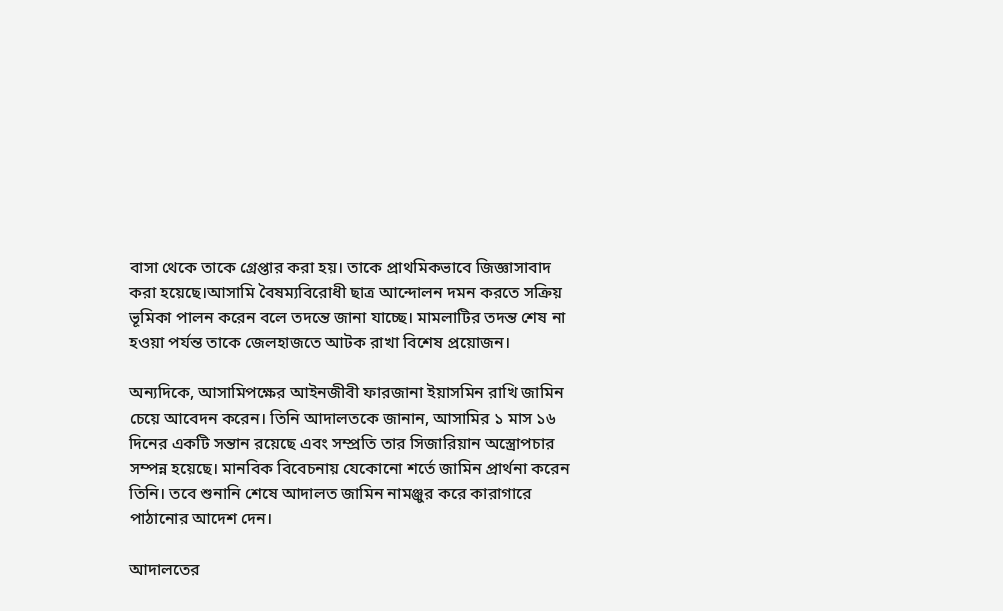বাসা থেকে তাকে গ্রেপ্তার করা হয়। তাকে প্রাথমিকভাবে জিজ্ঞাসাবাদ করা হয়েছে।আসামি বৈষম্যবিরোধী ছাত্র আন্দোলন দমন করতে সক্রিয় ভূমিকা পালন করেন বলে তদন্তে জানা যাচ্ছে। মামলাটির তদন্ত শেষ না হওয়া পর্যন্ত তাকে জেলহাজতে আটক রাখা বিশেষ প্রয়োজন।

অন্যদিকে, আসামিপক্ষের আইনজীবী ফারজানা ইয়াসমিন রাখি জামিন চেয়ে আবেদন করেন। তিনি আদালতকে জানান, আসামির ১ মাস ১৬ দিনের একটি সন্তান রয়েছে এবং সম্প্রতি তার সিজারিয়ান অস্ত্রোপচার সম্পন্ন হয়েছে। মানবিক বিবেচনায় যেকোনো শর্তে জামিন প্রার্থনা করেন তিনি। তবে শুনানি শেষে আদালত জামিন নামঞ্জুর করে কারাগারে পাঠানোর আদেশ দেন।

আদালতের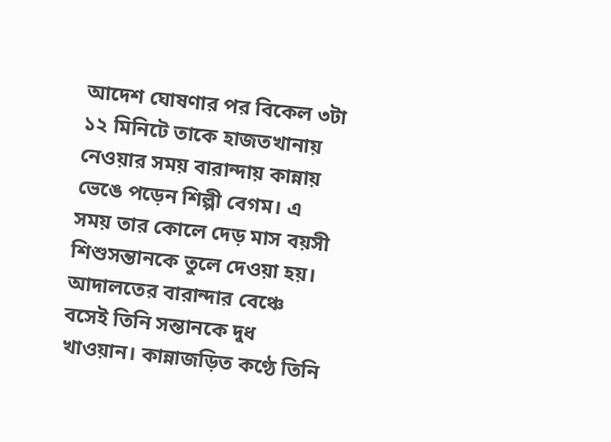আদেশ ঘোষণার পর বিকেল ৩টা ১২ মিনিটে তাকে হাজতখানায় নেওয়ার সময় বারান্দায় কান্নায় ভেঙে পড়েন শিল্পী বেগম। এ সময় তার কোলে দেড় মাস বয়সী শিশুসন্তানকে তুলে দেওয়া হয়। আদালতের বারান্দার বেঞ্চে বসেই তিনি সন্তানকে দুধ খাওয়ান। কান্নাজড়িত কণ্ঠে তিনি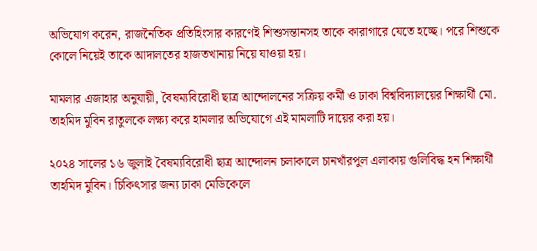অভিযোগ করেন, রাজনৈতিক প্রতিহিংসার কারণেই শিশুসন্তানসহ তাকে কারাগারে যেতে হচ্ছে। পরে শিশুকে কোলে নিয়েই তাকে আদালতের হাজতখানায় নিয়ে যাওয়া হয়।

মামলার এজাহার অনুযায়ী, বৈষম্যবিরোধী ছাত্র আন্দোলনের সক্রিয় কর্মী ও ঢাকা বিশ্ববিদ্যালয়ের শিক্ষার্থী মো. তাহমিদ মুবিন রাতুলকে লক্ষ্য করে হামলার অভিযোগে এই মামলাটি দায়ের করা হয়।

২০২৪ সালের ১৬ জুলাই বৈষম্যবিরোধী ছাত্র আন্দোলন চলাকালে চানখাঁরপুল এলাকায় গুলিবিদ্ধ হন শিক্ষার্থী তাহমিদ মুবিন। চিকিৎসার জন্য ঢাকা মেডিকেলে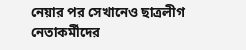নেয়ার পর সেখানেও ছাত্রলীগ নেতাকর্মীদের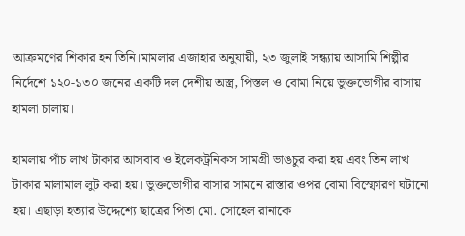আক্রমণের শিকার হন তিনি।মামলার এজাহার অনুযায়ী, ২৩ জুলাই সন্ধ্যায় আসামি শিল্পীর নির্দেশে ১২০-১৩০ জনের একটি দল দেশীয় অস্ত্র, পিস্তল ও বোমা নিয়ে ভুক্তভোগীর বাসায় হামলা চালায়।

হামলায় পাঁচ লাখ টাকার আসবাব ও ইলেকট্রনিকস সামগ্রী ভাঙচুর করা হয় এবং তিন লাখ টাকার মালামাল লুট করা হয়। ভুক্তভোগীর বাসার সামনে রাস্তার ওপর বোমা বিস্ফোরণ ঘটানো হয়। এছাড়া হত্যার উদ্দেশ্যে ছাত্রের পিতা মো. সোহেল রানাকে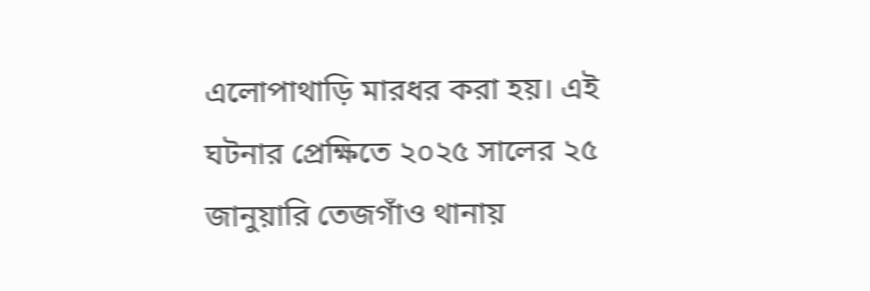এলোপাথাড়ি মারধর করা হয়। এই ঘটনার প্রেক্ষিতে ২০২৫ সালের ২৫ জানুয়ারি তেজগাঁও থানায়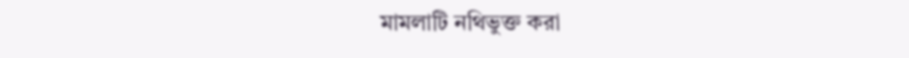মামলাটি নথিভুক্ত করা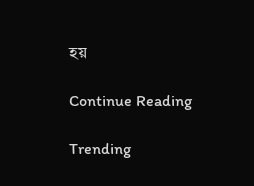হয়

Continue Reading

Trending